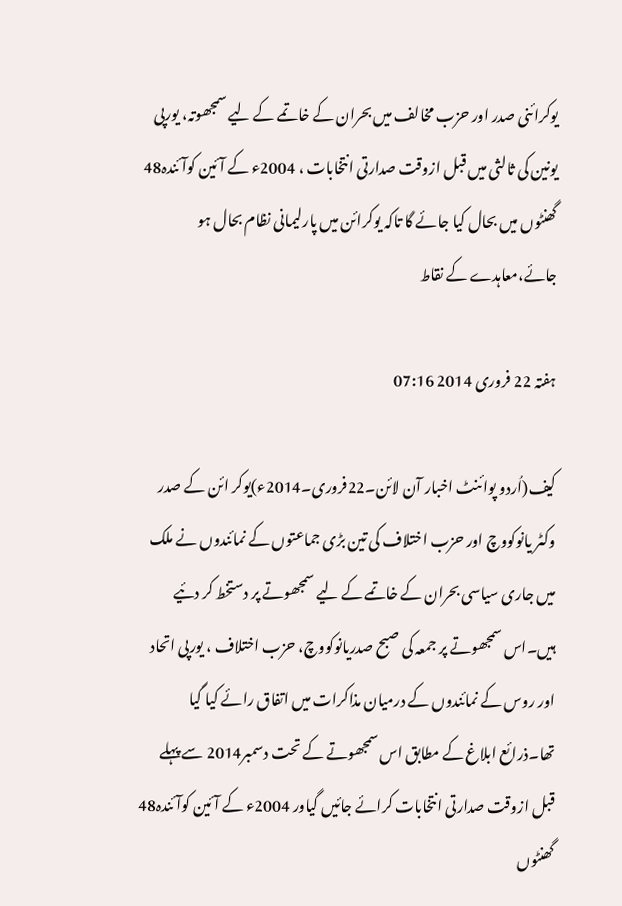یوکرائنی صدر اور حزب مخالف میں بحران کے خاتمے کے لیے سمجھوتہ، یورپی یونین کی ثالثی میں قبل ازوقت صدارتی انتخابات ، 2004ء کے آئین کوآئندہ48 گھنٹوں میں بحال کیا جائے گا تاکہ یوکرائن میں پارلیمانی نظام بحال ہو جائے،معاہدے کے نقاط

ہفتہ 22 فروری 2014 07:16

کیف(اُردو پوائنٹ اخبار آن لائن۔22فروری۔2014ء)یوکر ائن کے صدر وکٹر یانوکووچ اور حزب اختلاف کی تین بڑی جماعتوں کے نمائندوں نے ملک میں جاری سیاسی بحران کے خاتمے کے لیے سمجھوتے پر دستخط کر دئیے ہیں۔اس سمجھوتے پر جمعہ کی صبح صدریانوکووچ، حزب اختلاف ، یورپی اتحاد اور روس کے نمائندوں کے درمیان مذاکرات میں اتفاق رائے کیا گیا تھا۔ذرائع ابلاغ کے مطابق اس سمجھوتے کے تحت دسمبر2014 سے پہلے قبل ازوقت صدارتی انتخابات کرائے جائیں گیاور 2004ء کے آئین کوآئندہ48 گھنٹوں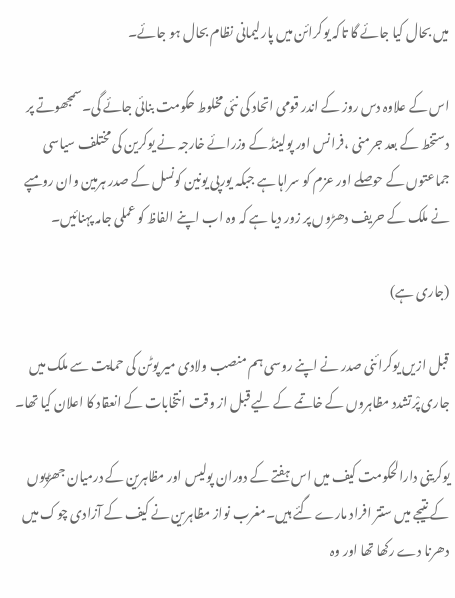میں بحال کیا جائے گا تاکہ یوکرائن میں پارلیمانی نظام بحال ہو جائے۔

اس کے علاوہ دس روز کے اندر قومی اتحاد کی نئی مخلوط حکومت بنائی جائے گی۔سمجھوتے پر دستخط کے بعد جرمنی ،فرانس اور پولینڈ کے وزرائے خارجہ نے یوکرین کی مختلف سیاسی جماعتوں کے حوصلے اور عزم کو سراہا ہے جبکہ یورپی یونین کونسل کے صدر ہرمین وان رومپے نے ملک کے حریف دھڑوں پر زور دیا ہے کہ وہ اب اپنے الفاظ کو عملی جامہ پہنائیں۔

(جاری ہے)

قبل ازیں یوکرائنی صدر نے اپنے روسی ہم منصب ولادی میر پوٹن کی حمایت سے ملک میں جاری پْرتشدد مظاہروں کے خاتمے کے لیے قبل از وقت انتخابات کے انعقاد کا اعلان کیا تھا۔

یوکرینی دارالحکومت کیف میں اس ہفتے کے دوران پولیس اور مظاہرین کے درمیان جھڑپوں کے نتیجے میں ستتر افراد مارے گئے ہیں۔مغرب نواز مظاہرین نے کیف کے آزادی چوک میں دھرنا دے رکھا تھا اور وہ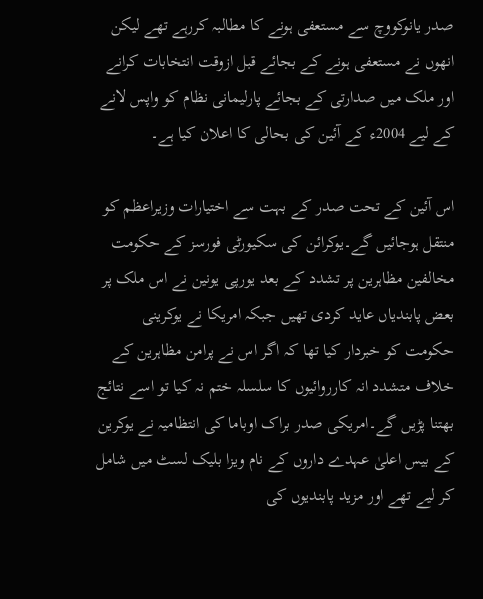صدر یانوکووچ سے مستعفی ہونے کا مطالبہ کررہے تھے لیکن انھوں نے مستعفی ہونے کے بجائے قبل ازوقت انتخابات کرانے اور ملک میں صدارتی کے بجائے پارلیمانی نظام کو واپس لانے کے لیے 2004ء کے آئین کی بحالی کا اعلان کیا ہے۔

اس آئین کے تحت صدر کے بہت سے اختیارات وزیراعظم کو منتقل ہوجائیں گے۔یوکرائن کی سکیورٹی فورسز کے حکومت مخالفین مظاہرین پر تشدد کے بعد یورپی یونین نے اس ملک پر بعض پابندیاں عاید کردی تھیں جبکہ امریکا نے یوکرینی حکومت کو خبردار کیا تھا کہ اگر اس نے پرامن مظاہرین کے خلاف متشدد انہ کارروائیوں کا سلسلہ ختم نہ کیا تو اسے نتائج بھتنا پڑیں گے۔امریکی صدر براک اوباما کی انتظامیہ نے یوکرین کے بیس اعلیٰ عہدے داروں کے نام ویزا بلیک لسٹ میں شامل کر لیے تھے اور مزید پابندیوں کی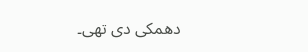دھمکی دی تھی۔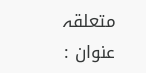متعلقہ عنوان :